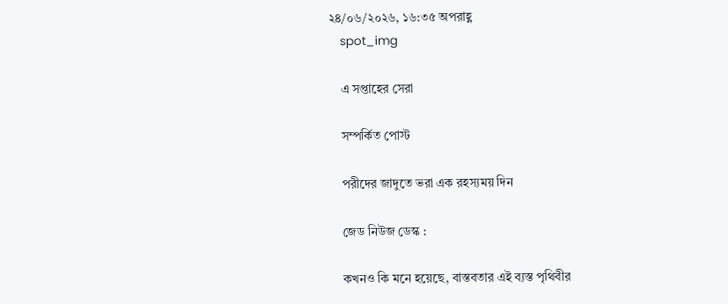২৪/০৬/২০২৬, ১৬:৩৫ অপরাহ্ণ
    spot_img

    এ সপ্তাহের সেরা

    সম্পর্কিত পোস্ট

    পরীদের জাদুতে ভরা এক রহস্যময় দিন

    জেড নিউজ ডেস্ক :

    কখনও কি মনে হয়েছে, বাস্তবতার এই ব্যস্ত পৃথিবীর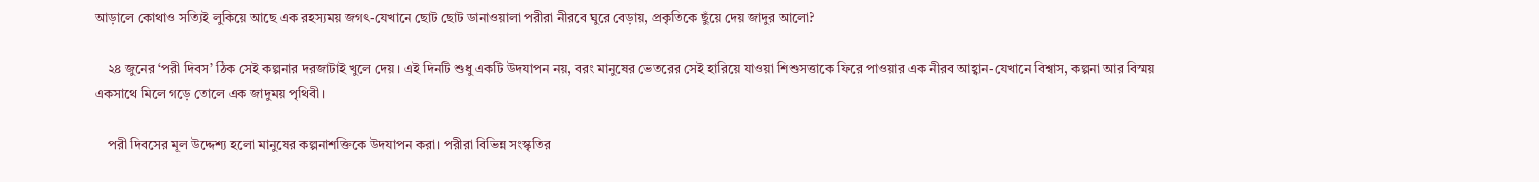আড়ালে কোথাও সত্যিই লুকিয়ে আছে এক রহস্যময় জগৎ-যেখানে ছোট ছোট ডানাওয়ালা পরীরা নীরবে ঘুরে বেড়ায়, প্রকৃতিকে ছুঁয়ে দেয় জাদুর আলো?

    ২৪ জুনের ‘পরী দিবস’ ঠিক সেই কল্পনার দরজাটাই খুলে দেয়। এই দিনটি শুধু একটি উদযাপন নয়, বরং মানুষের ভেতরের সেই হারিয়ে যাওয়া শিশুসত্তাকে ফিরে পাওয়ার এক নীরব আহ্বান-যেখানে বিশ্বাস, কল্পনা আর বিস্ময় একসাথে মিলে গড়ে তোলে এক জাদুময় পৃথিবী।

    পরী দিবসের মূল উদ্দেশ্য হলো মানুষের কল্পনাশক্তিকে উদযাপন করা। পরীরা বিভিন্ন সংস্কৃতির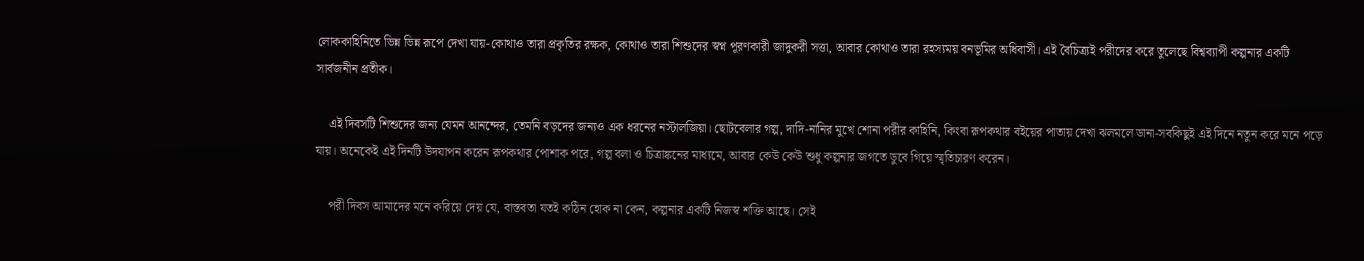লোককাহিনিতে ভিন্ন ভিন্ন রূপে দেখা যায়-কোথাও তারা প্রকৃতির রক্ষক, কোথাও তারা শিশুদের স্বপ্ন পূরণকারী জাদুকরী সত্তা, আবার কোথাও তারা রহস্যময় বনভূমির অধিবাসী। এই বৈচিত্র্যই পরীদের করে তুলেছে বিশ্বব্যাপী কল্পনার একটি সার্বজনীন প্রতীক।

    এই দিবসটি শিশুদের জন্য যেমন আনন্দের, তেমনি বড়দের জন্যও এক ধরনের নস্টালজিয়া। ছোটবেলার গল্প, দাদি-নানির মুখে শোনা পরীর কাহিনি, কিংবা রূপকথার বইয়ের পাতায় দেখা ঝলমলে ডানা-সবকিছুই এই দিনে নতুন করে মনে পড়ে যায়। অনেকেই এই দিনটি উদযাপন করেন রূপকথার পোশাক পরে, গল্প বলা ও চিত্রাঙ্কনের মাধ্যমে, আবার কেউ কেউ শুধু কল্পনার জগতে ডুবে গিয়ে স্মৃতিচারণ করেন।

    পরী দিবস আমাদের মনে করিয়ে দেয় যে, বাস্তবতা যতই কঠিন হোক না কেন, কল্পনার একটি নিজস্ব শক্তি আছে। সেই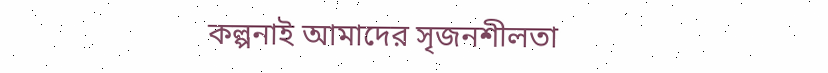কল্পনাই আমাদের সৃজনশীলতা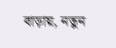বাড়ায়, নতুন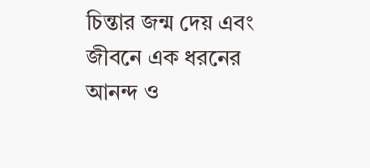চিন্তার জন্ম দেয় এবং জীবনে এক ধরনের আনন্দ ও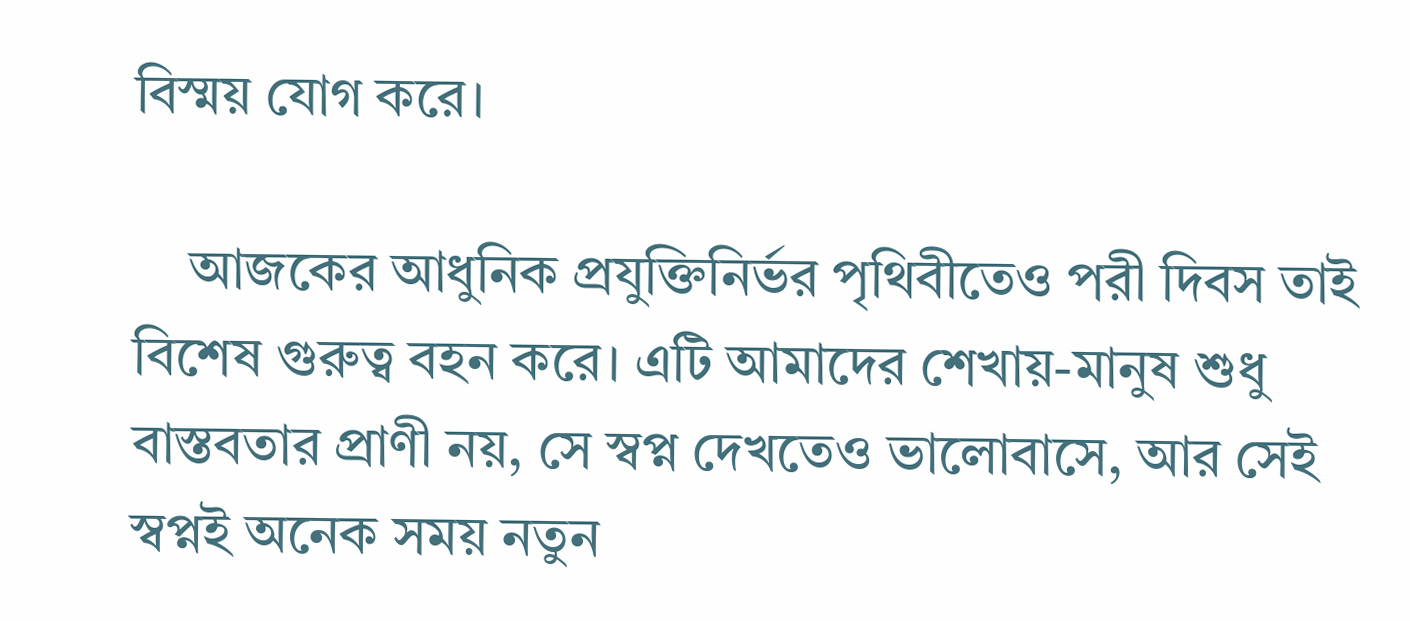বিস্ময় যোগ করে।

    আজকের আধুনিক প্রযুক্তিনির্ভর পৃথিবীতেও পরী দিবস তাই বিশেষ গুরুত্ব বহন করে। এটি আমাদের শেখায়-মানুষ শুধু বাস্তবতার প্রাণী নয়, সে স্বপ্ন দেখতেও ভালোবাসে, আর সেই স্বপ্নই অনেক সময় নতুন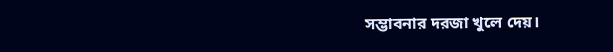সম্ভাবনার দরজা খুলে দেয়।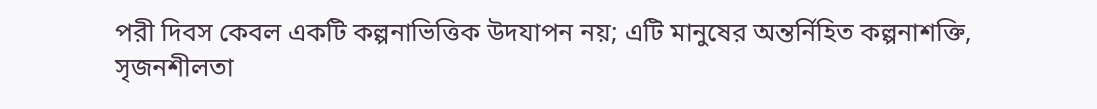পরী দিবস কেবল একটি কল্পনাভিত্তিক উদযাপন নয়; এটি মানুষের অন্তর্নিহিত কল্পনাশক্তি, সৃজনশীলতা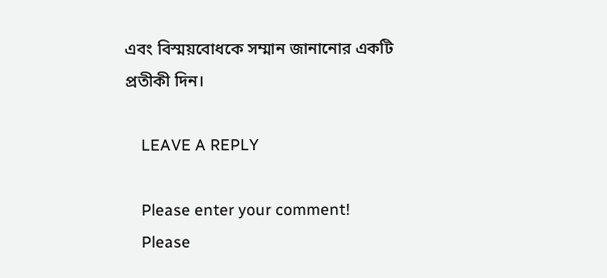এবং বিস্ময়বোধকে সম্মান জানানোর একটি প্রতীকী দিন।

    LEAVE A REPLY

    Please enter your comment!
    Please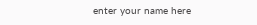enter your name here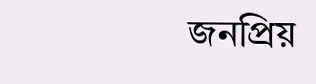জনপ্রিয়